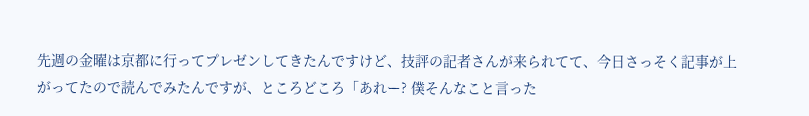先週の金曜は京都に行ってプレゼンしてきたんですけど、技評の記者さんが来られてて、今日さっそく記事が上がってたので読んでみたんですが、ところどころ「あれー? 僕そんなこと言った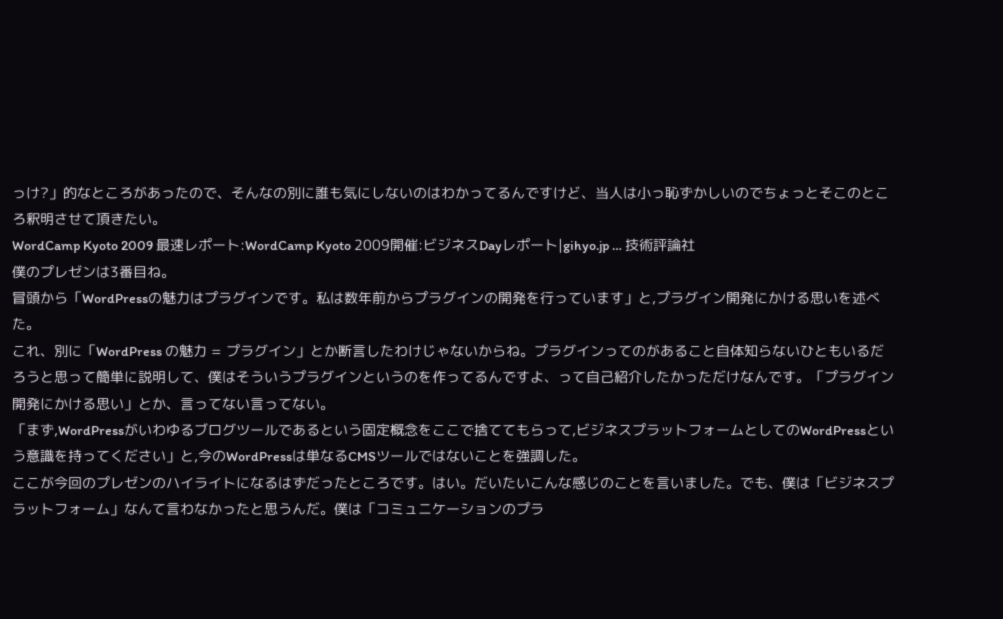っけ?」的なところがあったので、そんなの別に誰も気にしないのはわかってるんですけど、当人は小っ恥ずかしいのでちょっとそこのところ釈明させて頂きたい。
WordCamp Kyoto 2009 最速レポート:WordCamp Kyoto 2009開催:ビジネスDayレポート|gihyo.jp … 技術評論社
僕のプレゼンは3番目ね。
冒頭から「WordPressの魅力はプラグインです。私は数年前からプラグインの開発を行っています」と,プラグイン開発にかける思いを述べた。
これ、別に「WordPress の魅力 = プラグイン」とか断言したわけじゃないからね。プラグインってのがあること自体知らないひともいるだろうと思って簡単に説明して、僕はそういうプラグインというのを作ってるんですよ、って自己紹介したかっただけなんです。「プラグイン開発にかける思い」とか、言ってない言ってない。
「まず,WordPressがいわゆるブログツールであるという固定概念をここで捨ててもらって,ビジネスプラットフォームとしてのWordPressという意識を持ってください」と,今のWordPressは単なるCMSツールではないことを強調した。
ここが今回のプレゼンのハイライトになるはずだったところです。はい。だいたいこんな感じのことを言いました。でも、僕は「ビジネスプラットフォーム」なんて言わなかったと思うんだ。僕は「コミュニケーションのプラ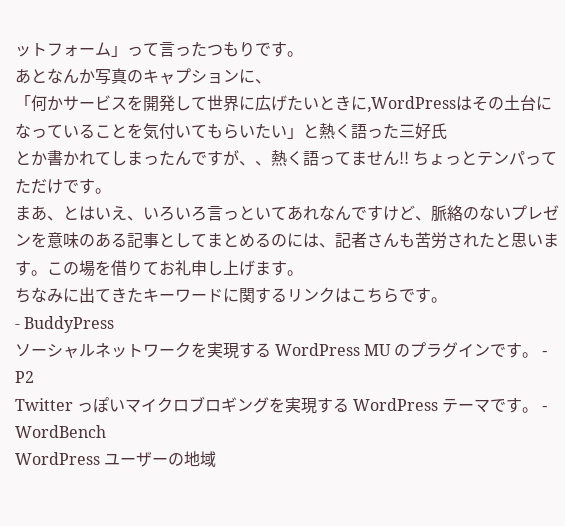ットフォーム」って言ったつもりです。
あとなんか写真のキャプションに、
「何かサービスを開発して世界に広げたいときに,WordPressはその土台になっていることを気付いてもらいたい」と熱く語った三好氏
とか書かれてしまったんですが、、熱く語ってません!! ちょっとテンパってただけです。
まあ、とはいえ、いろいろ言っといてあれなんですけど、脈絡のないプレゼンを意味のある記事としてまとめるのには、記者さんも苦労されたと思います。この場を借りてお礼申し上げます。
ちなみに出てきたキーワードに関するリンクはこちらです。
- BuddyPress
ソーシャルネットワークを実現する WordPress MU のプラグインです。 - P2
Twitter っぽいマイクロブロギングを実現する WordPress テーマです。 - WordBench
WordPress ユーザーの地域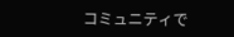コミュニティで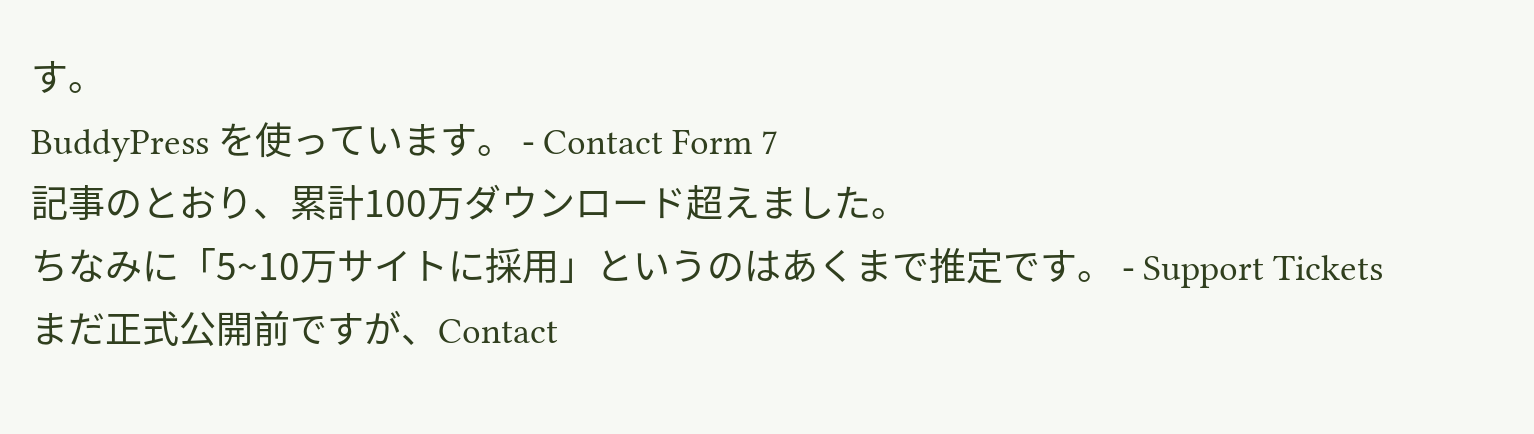す。
BuddyPress を使っています。 - Contact Form 7
記事のとおり、累計100万ダウンロード超えました。
ちなみに「5~10万サイトに採用」というのはあくまで推定です。 - Support Tickets
まだ正式公開前ですが、Contact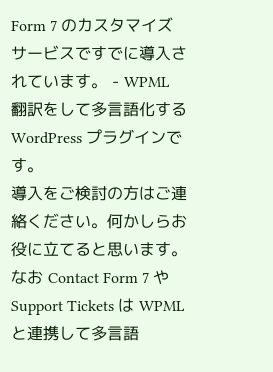Form 7 のカスタマイズサービスですでに導入されています。 - WPML
翻訳をして多言語化する WordPress プラグインです。
導入をご検討の方はご連絡ください。何かしらお役に立てると思います。
なお Contact Form 7 や Support Tickets は WPML と連携して多言語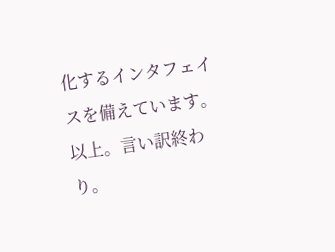化するインタフェイスを備えています。
以上。言い訳終わり。